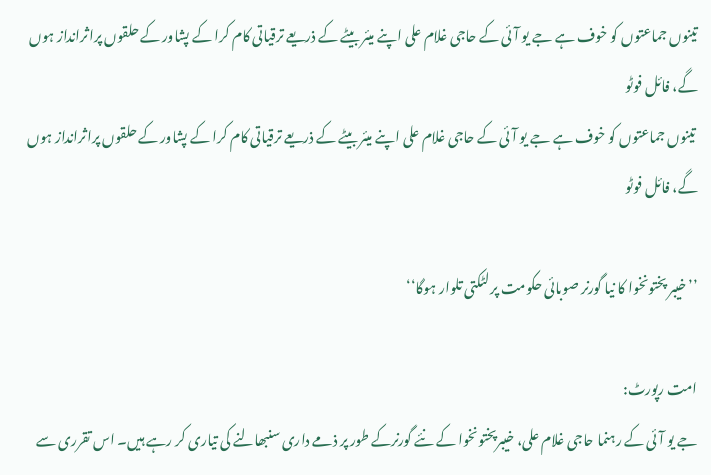تینوں جماعتوں کو خوف ہے جے یو آئی کے حاجی غلام علی اپنے میئر بیٹے کے ذریعے ترقیاتی کام کرا کے پشاور کے حلقوں پراثرانداز ہوں گے، فائل فوٹو
 تینوں جماعتوں کو خوف ہے جے یو آئی کے حاجی غلام علی اپنے میئر بیٹے کے ذریعے ترقیاتی کام کرا کے پشاور کے حلقوں پراثرانداز ہوں گے، فائل فوٹو

’’خیبر پختونخوا کا نیا گورنر صوبائی حکومت پر لٹکتی تلوار ہوگا‘‘

امت رپورٹ:
جے یو آئی کے رہنما حاجی غلام علی، خیبرپختونخوا کے نئے گورنرکے طور پر ذمے داری سنبھالنے کی تیاری کر رہے ہیں۔ اس تقرری سے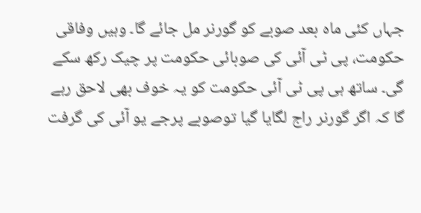جہاں کئی ماہ بعد صوبے کو گورنر مل جائے گا۔ وہیں وفاقی حکومت، پی ٹی آئی کی صوبائی حکومت پر چیک رکھ سکے گی۔ ساتھ ہی پی ٹی آئی حکومت کو یہ خوف بھی لاحق رہے گا کہ اگر گورنر راج لگایا گیا توصوبے پرجے یو آئی کی گرفت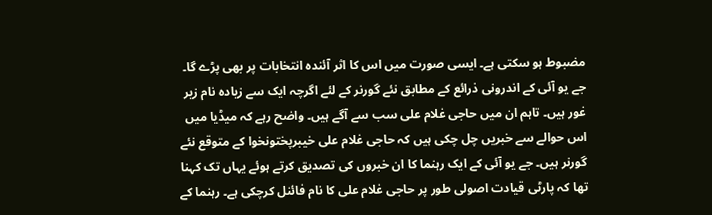مضبوط ہو سکتی ہے۔ ایسی صورت میں اس کا اثر آئندہ انتخابات پر بھی پڑے گا۔ جے یو آئی کے اندرونی ذرائع کے مطابق نئے گورنر کے لئے اگرچہ ایک سے زیادہ نام زیر غور ہیں۔ تاہم ان میں حاجی غلام علی سب سے آگے ہیں۔ واضح رہے کہ میڈیا میں اس حوالے سے خبریں چل چکی ہیں کہ حاجی غلام علی خیبرپختونخوا کے متوقع نئے گورنر ہیں۔ جے یو آئی کے ایک رہنما کا ان خبروں کی تصدیق کرتے ہوئے یہاں تک کہنا تھا کہ پارٹی قیادت اصولی طور پر حاجی غلام علی کا نام فائنل کرچکی ہے۔ رہنما کے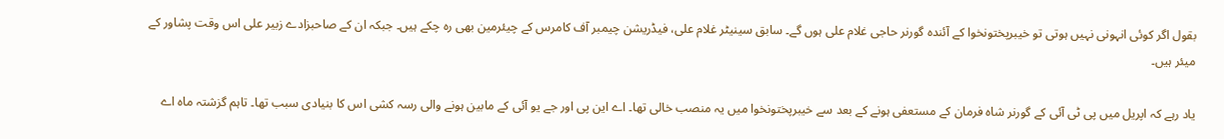بقول اگر کوئی انہونی نہیں ہوتی تو خیبرپختونخوا کے آئندہ گورنر حاجی غلام علی ہوں گے۔ سابق سینیٹر غلام علی، فیڈریشن چیمبر آف کامرس کے چیئرمین بھی رہ چکے ہیں۔ جبکہ ان کے صاحبزادے زبیر علی اس وقت پشاور کے میئر ہیں۔

یاد رہے کہ اپریل میں پی ٹی آئی کے گورنر شاہ فرمان کے مستعفی ہونے کے بعد سے خیبرپختونخوا میں یہ منصب خالی تھا۔ اے این پی اور جے یو آئی کے مابین ہونے والی رسہ کشی اس کا بنیادی سبب تھا۔ تاہم گزشتہ ماہ اے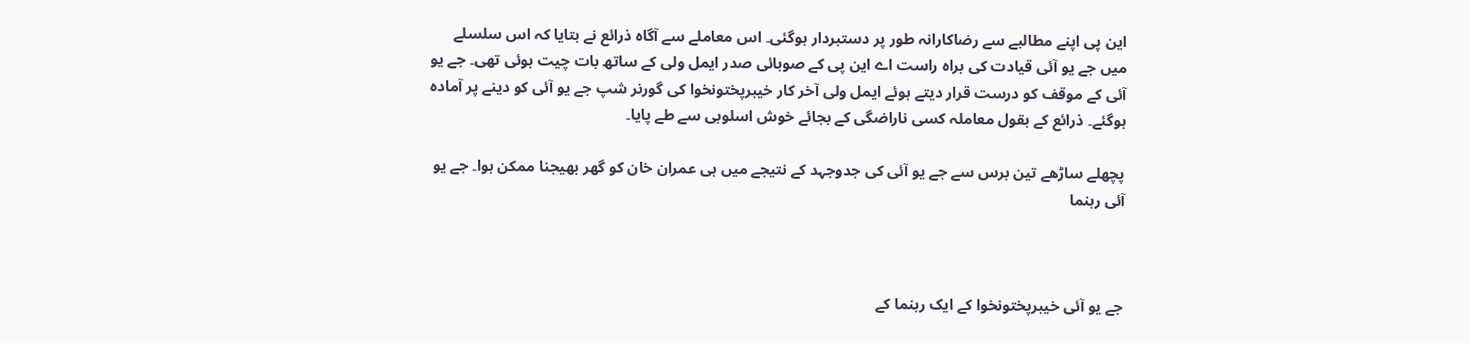این پی اپنے مطالبے سے رضاکارانہ طور پر دستبردار ہوگئی۔ اس معاملے سے آگاہ ذرائع نے بتایا کہ اس سلسلے میں جے یو آئی قیادت کی براہ راست اے این پی کے صوبائی صدر ایمل ولی کے ساتھ بات چیت ہوئی تھی۔ جے یو آئی کے موقف کو درست قرار دیتے ہوئے ایمل ولی آخر کار خیبرپختونخوا کی گورنر شپ جے یو آئی کو دینے پر آمادہ ہوگئے۔ ذرائع کے بقول معاملہ کسی ناراضگی کے بجائے خوش اسلوبی سے طے پایا۔

پچھلے ساڑھے تین برس سے جے یو آئی کی جدوجہد کے نتیجے میں ہی عمران خان کو گھر بھیجنا ممکن ہوا۔ جے یو آئی رہنما



جے یو آئی خیبرپختونخوا کے ایک رہنما کے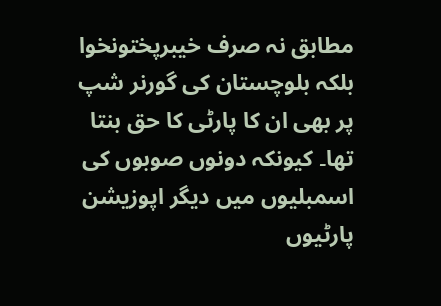مطابق نہ صرف خیبرپختونخوا بلکہ بلوچستان کی گورنر شپ پر بھی ان کا پارٹی کا حق بنتا تھا۔ کیونکہ دونوں صوبوں کی اسمبلیوں میں دیگر اپوزیشن پارٹیوں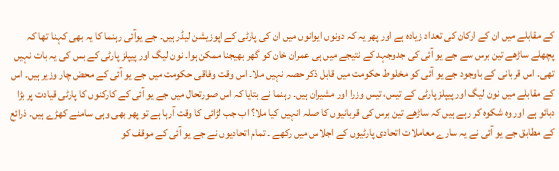کے مقابلے میں ان کے ارکان کی تعداد زیادہ ہے اور پھر یہ کہ دونوں ایوانوں میں ان کی پارٹی کے اپوزیشن لیڈر ہیں۔ جے یوآئی رہنما کا یہ بھی کہنا تھا کہ پچھلے ساڑھے تین برس سے جے یو آئی کی جدوجہد کے نتیجے میں ہی عمران خان کو گھر بھیجنا ممکن ہوا۔ نون لیگ اور پیپلز پارٹی کے بس کی یہ بات نہیں تھی۔ اس قربانی کے باوجود جے یو آئی کو مخلوط حکومت میں قابل ذکر حصہ نہیں ملا۔ اس وقت وفاقی حکومت میں جے یو آئی کے محض چار وزیر ہیں۔ اس کے مقابلے میں نون لیگ اور پیپلز پارٹی کے تیس، تیس وزرا اور مشیران ہیں۔ رہنما نے بتایا کہ اس صورتحال میں جے یو آئی کے کارکنوں کا پارٹی قیادت پر بڑا دبائو ہے اور وہ شکوہ کر رہے ہیں کہ ساڑھے تین برس کی قربانیوں کا صلہ انہیں کیا ملا؟ اب جب لڑائی کا وقت آرہا ہے تو پھر بھی وہی سامنے کھڑے ہیں۔ ذرائع کے مطابق جے یو آئی نے یہ سارے معاملات اتحادی پارٹیوں کے اجلاس میں رکھے ۔ تمام اتحادیوں نے جے یو آئی کے موقف کو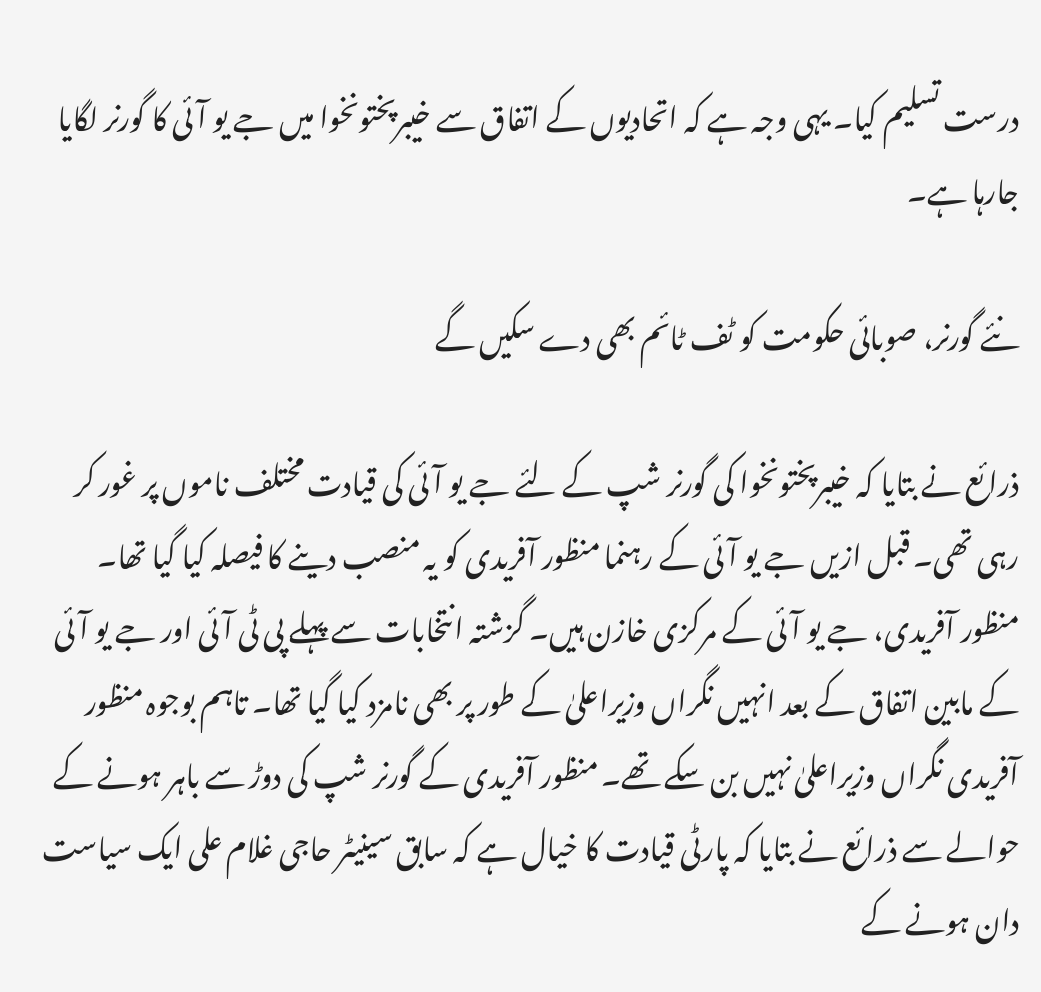درست تسلیم کیا۔ یہی وجہ ہے کہ اتحادیوں کے اتفاق سے خیبرپختونخوا میں جے یو آئی کا گورنر لگایا جارہا ہے۔

نئے گورنر، صوبائی حکومت کو ٹف ٹائم بھی دے سکیں گے

ذرائع نے بتایا کہ خیبرپختونخوا کی گورنر شپ کے لئے جے یو آئی کی قیادت مختلف ناموں پر غور کر رہی تھی۔ قبل ازیں جے یو آئی کے رہنما منظور آفریدی کو یہ منصب دینے کا فیصلہ کیا گیا تھا۔ منظور آفریدی، جے یو آئی کے مرکزی خازن ہیں۔ گزشتہ انتخابات سے پہلے پی ٹی آئی اور جے یو آئی کے مابین اتفاق کے بعد انہیں نگراں وزیراعلیٰ کے طور پر بھی نامزد کیا گیا تھا۔ تاہم بوجوہ منظور آفریدی نگراں وزیراعلیٰ نہیں بن سکے تھے۔ منظور آفریدی کے گورنر شپ کی دوڑ سے باہر ہونے کے حوالے سے ذرائع نے بتایا کہ پارٹی قیادت کا خیال ہے کہ سابق سینیٹر حاجی غلام علی ایک سیاست دان ہونے کے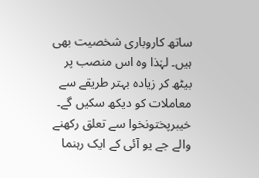ساتھ کاروباری شخصیت بھی ہیں۔ لہٰذا وہ اس منصب پر بیٹھ کر زیادہ بہتر طریقے سے معاملات کو دیکھ سکیں گے۔
خیبرپختونخوا سے تعلق رکھنے والے جے یو آئی کے ایک رہنما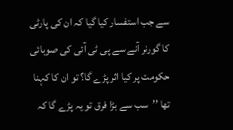سے جب استفسار کیا گیا کہ ان کی پارٹی کا گورنر آنے سے پی ٹی آئی کی صوبائی حکومت پر کیا اثر پڑے گا؟ تو ان کا کہنا تھا ’’سب سے بڑا فرق تو یہ پڑے گا کہ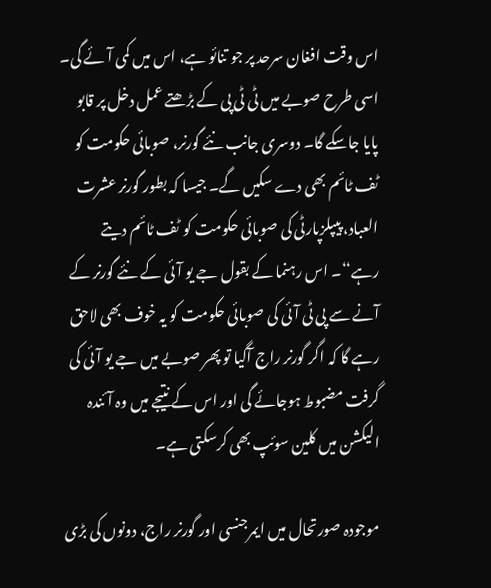اس وقت افغان سرحد پر جو تنائو ہے، اس میں کمی آئے گی۔ اسی طرح صوبے میں ٹی ٹی پی کے بڑھتے عمل دخل پر قابو پایا جاسکے گا۔ دوسری جانب نئے گورنر، صوبائی حکومت کو ٹف ٹائم بھی دے سکیں گے۔ جیسا کہ بطور گورنر عشرت العباد، پیپلزپارٹی کی صوبائی حکومت کو ٹف ٹائم دیتے رہے‘‘۔ اس رہنما کے بقول جے یو آئی کے نئے گورنر کے آنے سے پی ٹی آئی کی صوبائی حکومت کو یہ خوف بھی لاحق رہے گا کہ اگر گورنر راج آگیا تو پھر صوبے میں جے یو آئی کی گرفت مضبوط ہوجائے گی اور اس کے نتیجے میں وہ آئندہ الیکشن میں کلین سوئپ بھی کرسکتی ہے۔

موجودہ صورتحال میں ایمرجنسی اور گورنر راج، دونوں کی بڑی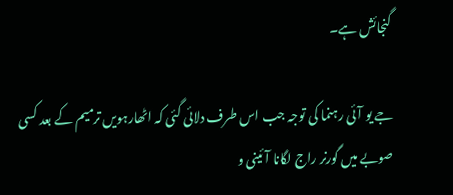گنجائش ہے۔

جے یو آئی رہنما کی توجہ جب اس طرف دلائی گئی کہ اٹھارہویں ترمیم کے بعد کسی صوبے میں گورنر راج لگانا آئینی و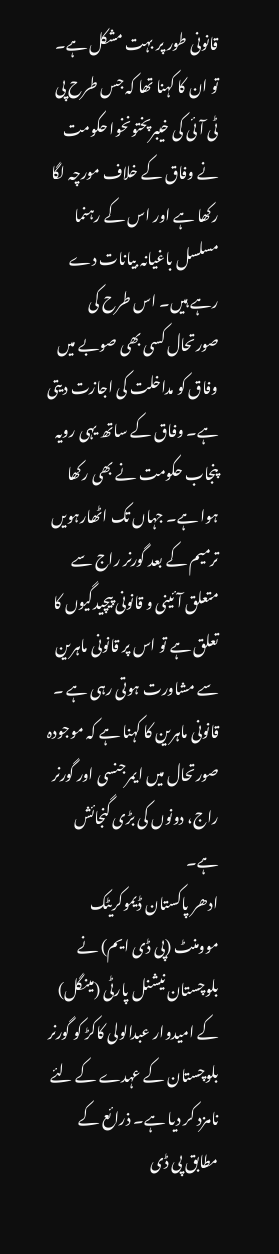قانونی طور پر بہت مشکل ہے۔ تو ان کا کہنا تھا کہ جس طرح پی ٹی آئی کی خیبرپختونخوا حکومت نے وفاق کے خلاف مورچہ لگا رکھا ہے اور اس کے رہنما مسلسل باغیانہ بیانات دے رہے ہیں۔ اس طرح کی صورتحال کسی بھی صوبے میں وفاق کو مداخلت کی اجازت دیتی ہے۔ وفاق کے ساتھ یہی رویہ پنجاب حکومت نے بھی رکھا ہوا ہے۔ جہاں تک اٹھارہویں ترمیم کے بعد گورنر راج سے متعلق آئینی و قانونی پیچیدگیوں کا تعلق ہے تو اس پر قانونی ماہرین سے مشاورت ہوتی رہی ہے ۔ قانونی ماہرین کا کہنا ہے کہ موجودہ صورتحال میں ایمرجنسی اور گورنر راج، دونوں کی بڑی گنجائش ہے۔
ادھر پاکستان ڈیموکریٹک موومنٹ (پی ڈی ایم) نے بلوچستان نیشنل پارٹی (مینگل) کے امیدوار عبدالولی کاکڑ کو گورنر بلوچستان کے عہدے کے لئے نامزد کر دیا ہے۔ ذرائع کے مطابق پی ڈی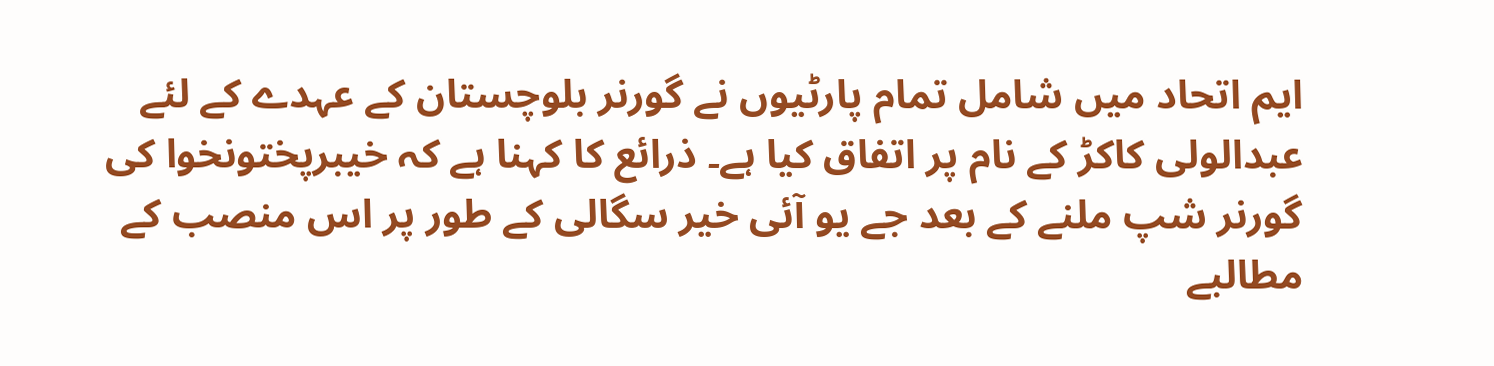ایم اتحاد میں شامل تمام پارٹیوں نے گورنر بلوچستان کے عہدے کے لئے عبدالولی کاکڑ کے نام پر اتفاق کیا ہے۔ ذرائع کا کہنا ہے کہ خیبرپختونخوا کی گورنر شپ ملنے کے بعد جے یو آئی خیر سگالی کے طور پر اس منصب کے مطالبے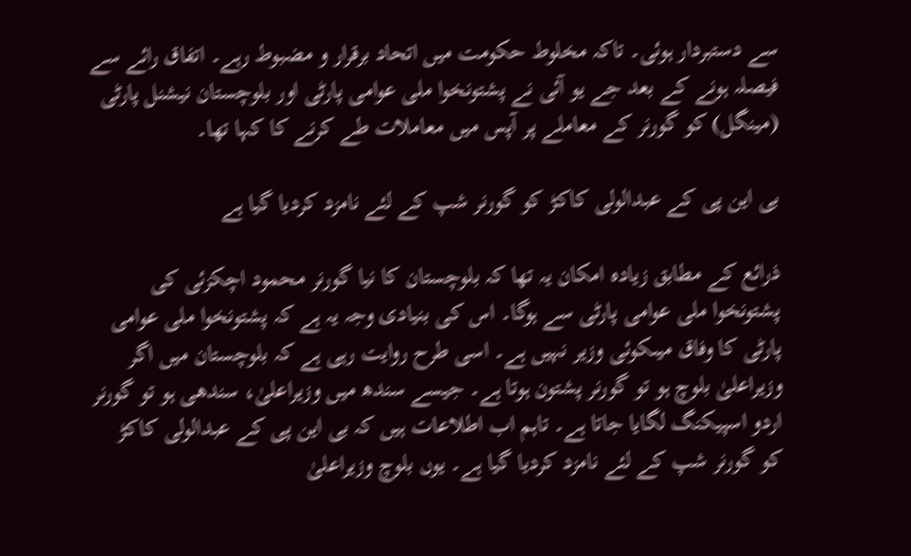سے دستبردار ہوئی۔ تاکہ مخلوط حکومت میں اتحاد برقرار و مضبوط رہے۔ اتفاق رائے سے فیصلہ ہونے کے بعد جے یو آئی نے پشتونخوا ملی عوامی پارٹی اور بلوچستان نیشنل پارٹی (مینگل) کو گورنر کے معاملے پر آپس میں معاملات طے کرنے کا کہا تھا۔

بی این پی کے عبدالولی کاکڑ کو گورنر شپ کے لئے نامزد کردیا گیا ہے

ذرائع کے مطابق زیادہ امکان یہ تھا کہ بلوچستان کا نیا گورنر محمود اچکزئی کی پشتونخوا ملی عوامی پارٹی سے ہوگا۔ اس کی بنیادی وجہ یہ ہے کہ پشتونخوا ملی عوامی پارٹی کا وفاق میںکوئی وزیر نہیں ہے۔ اسی طرح روایت رہی ہے کہ بلوچستان میں اگر وزیراعلیٰ بلوچ ہو تو گورنر پشتون ہوتا ہے۔ جیسے سندھ میں وزیراعلیٰ، سندھی ہو تو گورنر اردو اسپیکنگ لگایا جاتا ہے۔ تاہم اب اطلاعات ہیں کہ بی این پی کے عبدالولی کاکڑ کو گورنر شپ کے لئے نامزد کردیا گیا ہے۔ یوں بلوچ وزیراعلیٰ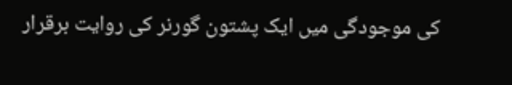کی موجودگی میں ایک پشتون گورنر کی روایت برقرار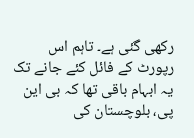رکھی گئی ہے۔ تاہم اس رپورٹ کے فائل کئے جانے تک یہ ابہام باقی تھا کہ بی این پی، بلوچستان کی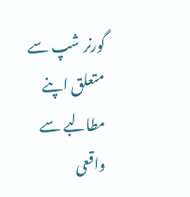گورنر شپ سے متعلق اپنے مطالبے سے واقعی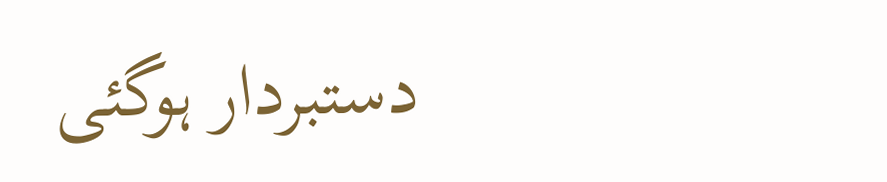دستبردار ہوگئی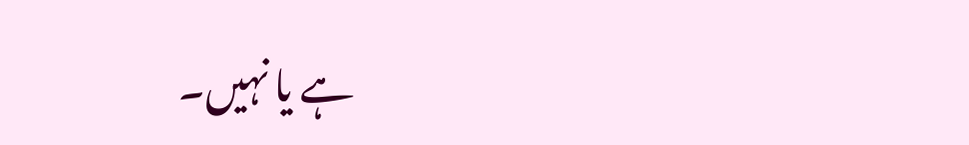ہے یا نہیں۔